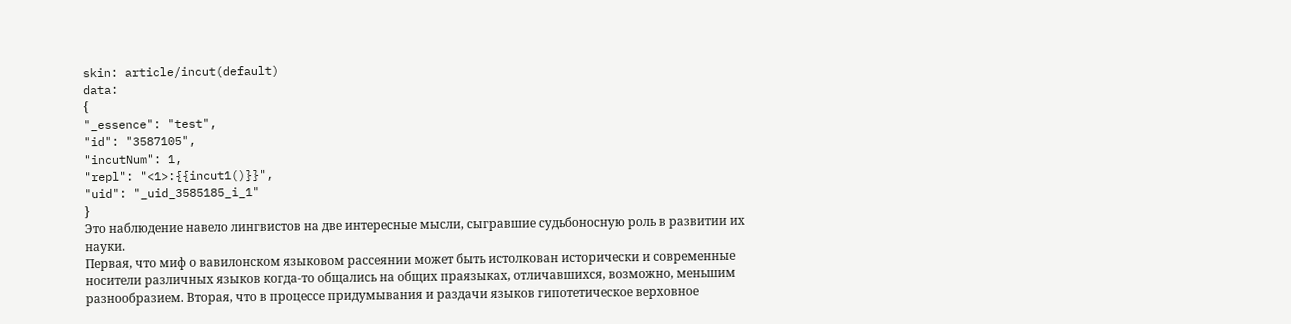skin: article/incut(default)
data:
{
"_essence": "test",
"id": "3587105",
"incutNum": 1,
"repl": "<1>:{{incut1()}}",
"uid": "_uid_3585185_i_1"
}
Это наблюдение навело лингвистов на две интересные мысли, сыгравшие судьбоносную роль в развитии их науки.
Первая, что миф о вавилонском языковом рассеянии может быть истолкован исторически и современные носители различных языков когда-то общались на общих праязыках, отличавшихся, возможно, меньшим разнообразием. Вторая, что в процессе придумывания и раздачи языков гипотетическое верховное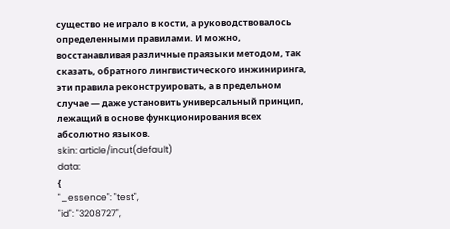существо не играло в кости, а руководствовалось определенными правилами. И можно, восстанавливая различные праязыки методом, так сказать, обратного лингвистического инжиниринга, эти правила реконструировать, а в предельном случае — даже установить универсальный принцип, лежащий в основе функционирования всех абсолютно языков.
skin: article/incut(default)
data:
{
"_essence": "test",
"id": "3208727",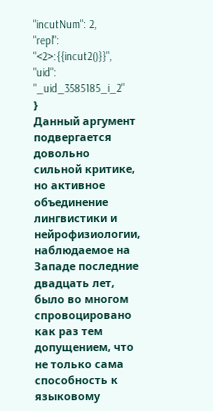"incutNum": 2,
"repl": "<2>:{{incut2()}}",
"uid": "_uid_3585185_i_2"
}
Данный аргумент подвергается довольно сильной критике, но активное объединение лингвистики и нейрофизиологии, наблюдаемое на Западе последние двадцать лет, было во многом спровоцировано как раз тем допущением, что не только сама способность к языковому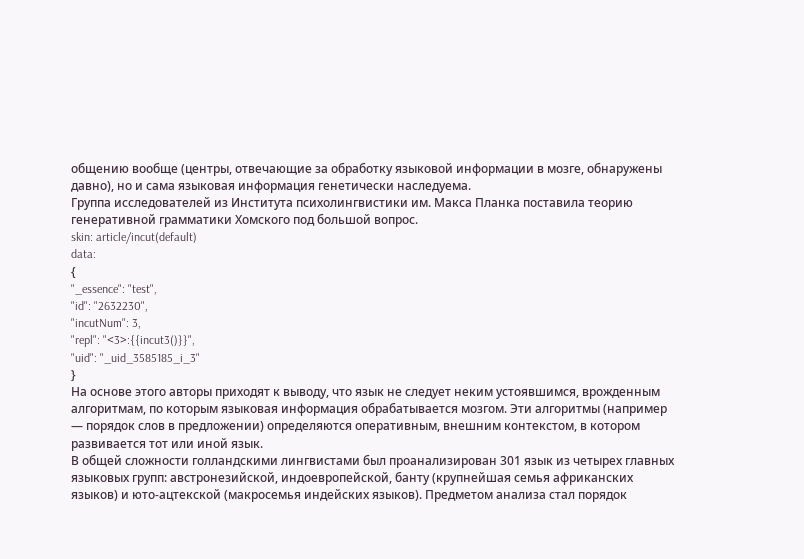общению вообще (центры, отвечающие за обработку языковой информации в мозге, обнаружены давно), но и сама языковая информация генетически наследуема.
Группа исследователей из Института психолингвистики им. Макса Планка поставила теорию генеративной грамматики Хомского под большой вопрос.
skin: article/incut(default)
data:
{
"_essence": "test",
"id": "2632230",
"incutNum": 3,
"repl": "<3>:{{incut3()}}",
"uid": "_uid_3585185_i_3"
}
На основе этого авторы приходят к выводу, что язык не следует неким устоявшимся, врожденным алгоритмам, по которым языковая информация обрабатывается мозгом. Эти алгоритмы (например — порядок слов в предложении) определяются оперативным, внешним контекстом, в котором развивается тот или иной язык.
В общей сложности голландскими лингвистами был проанализирован 301 язык из четырех главных языковых групп: австронезийской, индоевропейской, банту (крупнейшая семья африканских языков) и юто-ацтекской (макросемья индейских языков). Предметом анализа стал порядок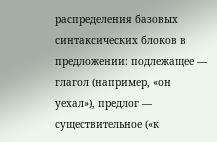распределения базовых синтаксических блоков в предложении: подлежащее — глагол (например, «он уехал»), предлог — существительное («к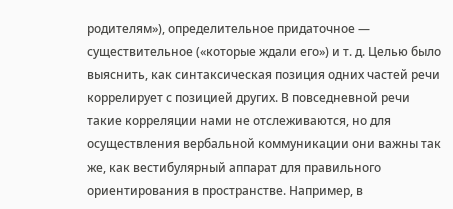родителям»), определительное придаточное — существительное («которые ждали его») и т. д. Целью было выяснить, как синтаксическая позиция одних частей речи коррелирует с позицией других. В повседневной речи такие корреляции нами не отслеживаются, но для осуществления вербальной коммуникации они важны так же, как вестибулярный аппарат для правильного ориентирования в пространстве. Например, в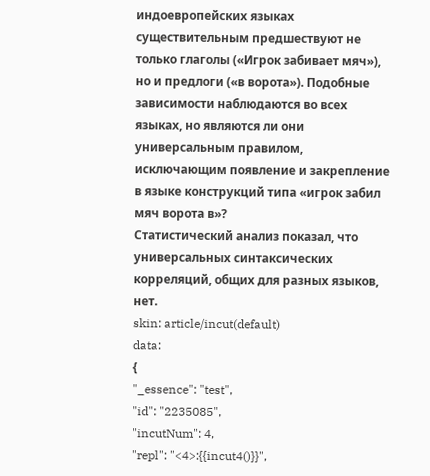индоевропейских языках существительным предшествуют не только глаголы («Игрок забивает мяч»), но и предлоги («в ворота»). Подобные зависимости наблюдаются во всех языках, но являются ли они универсальным правилом, исключающим появление и закрепление в языке конструкций типа «игрок забил мяч ворота в»?
Статистический анализ показал, что универсальных синтаксических корреляций, общих для разных языков, нет.
skin: article/incut(default)
data:
{
"_essence": "test",
"id": "2235085",
"incutNum": 4,
"repl": "<4>:{{incut4()}}",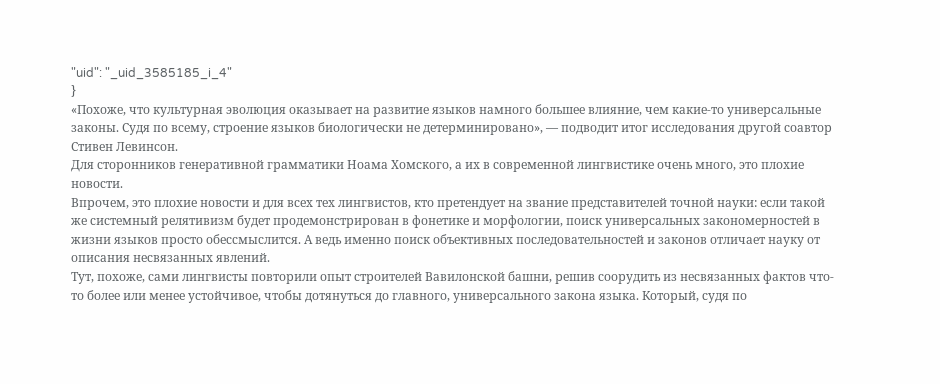"uid": "_uid_3585185_i_4"
}
«Похоже, что культурная эволюция оказывает на развитие языков намного большее влияние, чем какие-то универсальные законы. Судя по всему, строение языков биологически не детерминировано», — подводит итог исследования другой соавтор Стивен Левинсон.
Для сторонников генеративной грамматики Ноама Хомского, а их в современной лингвистике очень много, это плохие новости.
Впрочем, это плохие новости и для всех тех лингвистов, кто претендует на звание представителей точной науки: если такой же системный релятивизм будет продемонстрирован в фонетике и морфологии, поиск универсальных закономерностей в жизни языков просто обессмыслится. А ведь именно поиск объективных последовательностей и законов отличает науку от описания несвязанных явлений.
Тут, похоже, сами лингвисты повторили опыт строителей Вавилонской башни, решив соорудить из несвязанных фактов что-то более или менее устойчивое, чтобы дотянуться до главного, универсального закона языка. Который, судя по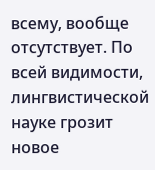всему, вообще отсутствует. По всей видимости, лингвистической науке грозит новое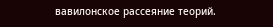вавилонское рассеяние теорий.